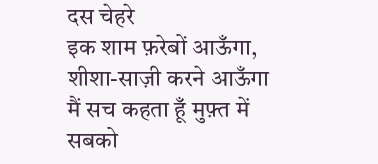दस चेहरे
इक शाम फ़रेबों आऊँगा, शीशा-साज़ी करने आऊँगा
मैं सच कहता हूँ मुफ़्त में सबको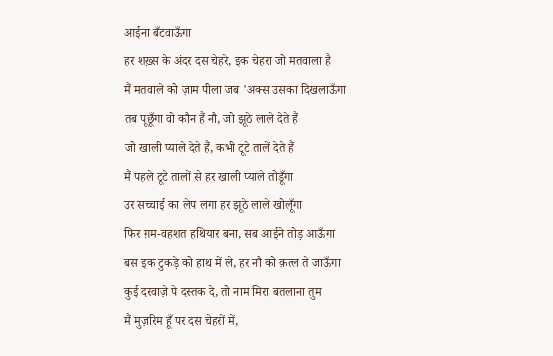आईना बँटवाऊँगा
हर शख़्स के अंदर दस चेहरे, इक चेहरा जो मतवाला है
मैं मतवाले को ज़ाम पीला जब 'अक्स उसका दिखलाऊँगा
तब पूछूँगा वो कौन हैं नौ, जो झूठे लाले देते हैं
जो खाली प्याले देते हैं, कभी टूटे तालें देते हैं
मैं पहले टूटे तालों से हर खाली प्याले तोडूँगा
उर सच्चाई का लेप लगा हर झूठे लाले खोलूँगा
फिर ग़म-वहशत हथियार बना, सब आईने तोड़ आऊँगा
बस इक टुकड़े को हाथ में ले, हर नौ को क़त्ल ते जाऊँगा
कुई दरवाज़े पे दस्तक दे, तो नाम मिरा बतलाना तुम
मैं मुज़रिम हूँ पर दस चेहरों में,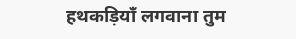हथकड़ियाँ लगवाना तुम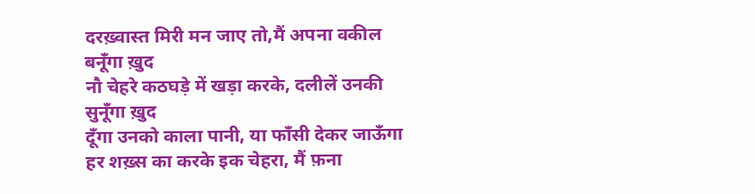दरख़्वास्त मिरी मन जाए तो,मैं अपना वकील बनूँगा ख़ुद
नौ चेहरे कठघड़े में खड़ा करके, दलीलें उनकी सुनूँगा ख़ुद
दूँगा उनको काला पानी, या फाँसी देकर जाऊँगा
हर शख़्स का करके इक चेहरा, मैं फ़ना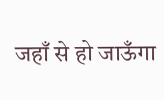जहाँ से हो जाऊँगा